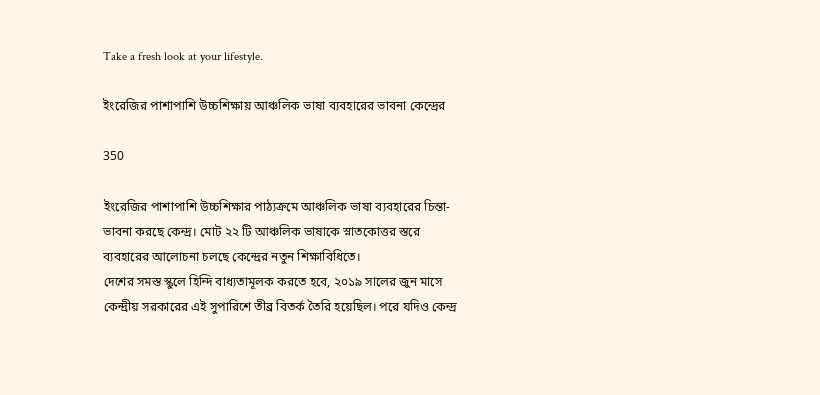Take a fresh look at your lifestyle.

ইংরেজির পাশাপাশি উচ্চশিক্ষায় আঞ্চলিক ভাষা ব্যবহারের ভাবনা কেন্দ্রের

350

ইংরেজির পাশাপাশি উচ্চশিক্ষার পাঠ্যক্রমে আঞ্চলিক ভাষা ব্যবহারের চিন্তা-ভাবনা করছে কেন্দ্র। মোট ২২ টি আঞ্চলিক ভাষাকে স্নাতকোত্তর স্তরে ব্যবহারের আলোচনা চলছে কেন্দ্রের নতুন শিক্ষাবিধিতে।
দেশের সমস্ত স্কুলে হিন্দি বাধ্যতামূলক করতে হবে, ২০১৯ সালের জুন মাসে কেন্দ্রীয় সরকারের এই সুপারিশে তীব্র বিতর্ক তৈরি হয়েছিল। পরে যদিও কেন্দ্র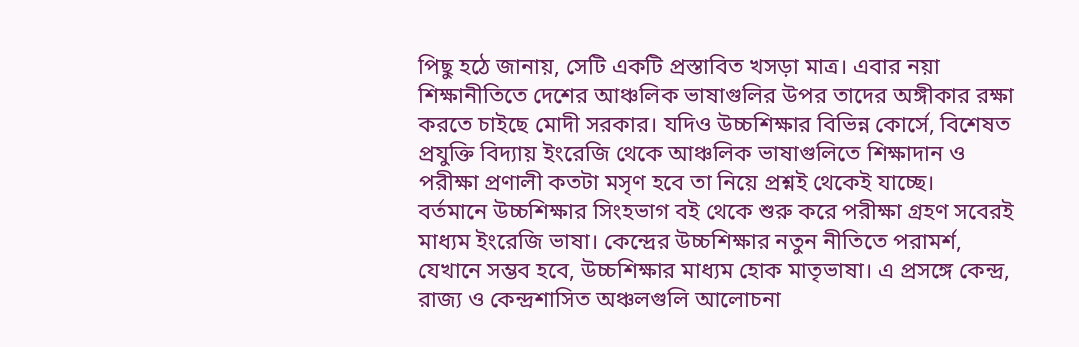পিছু হঠে জানায়, সেটি একটি প্রস্তাবিত খসড়া মাত্র। এবার নয়া শিক্ষানীতিতে দেশের আঞ্চলিক ভাষাগুলির উপর তাদের অঙ্গীকার রক্ষা করতে চাইছে মোদী সরকার। যদিও উচ্চশিক্ষার বিভিন্ন কোর্সে, বিশেষত প্রযুক্তি বিদ্যায় ইংরেজি থেকে আঞ্চলিক ভাষাগুলিতে শিক্ষাদান ও পরীক্ষা প্রণালী কতটা মসৃণ হবে তা নিয়ে প্রশ্নই থেকেই যাচ্ছে।
বর্তমানে উচ্চশিক্ষার সিংহভাগ বই থেকে শুরু করে পরীক্ষা গ্রহণ সবেরই মাধ্যম ইংরেজি ভাষা। কেন্দ্রের উচ্চশিক্ষার নতুন নীতিতে পরামর্শ, যেখানে সম্ভব হবে, উচ্চশিক্ষার মাধ্যম হোক মাতৃভাষা। এ প্রসঙ্গে কেন্দ্র, রাজ্য ও কেন্দ্রশাসিত অঞ্চলগুলি আলোচনা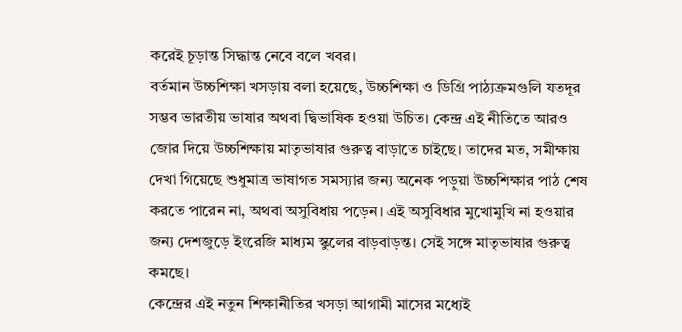করেই চূড়ান্ত সিদ্ধান্ত নেবে বলে খবর।
বর্তমান উচ্চশিক্ষা খসড়ায় বলা হয়েছে, উচ্চশিক্ষা ও ডিগ্রি পাঠ্যক্রমগুলি যতদূর সম্ভব ভারতীয় ভাষার অথবা দ্বিভাষিক হওয়া উচিত। কেন্দ্র এই নীতিতে আরও জোর দিয়ে উচ্চশিক্ষায় মাতৃভাষার গুরুত্ব বাড়াতে চাইছে। তাদের মত, সমীক্ষায় দেখা গিয়েছে শুধুমাত্র ভাষাগত সমস্যার জন্য অনেক পড়ুয়া উচ্চশিক্ষার পাঠ শেষ করতে পারেন না, অথবা অসুবিধায় পড়েন। এই অসুবিধার মুখোমুখি না হওয়ার জন্য দেশজুড়ে ইংরেজি মাধ্যম স্কুলের বাড়বাড়ন্ত। সেই সঙ্গে মাতৃভাষার গুরুত্ব কমছে।
কেন্দ্রের এই নতুন শিক্ষানীতির খসড়া আগামী মাসের মধ্যেই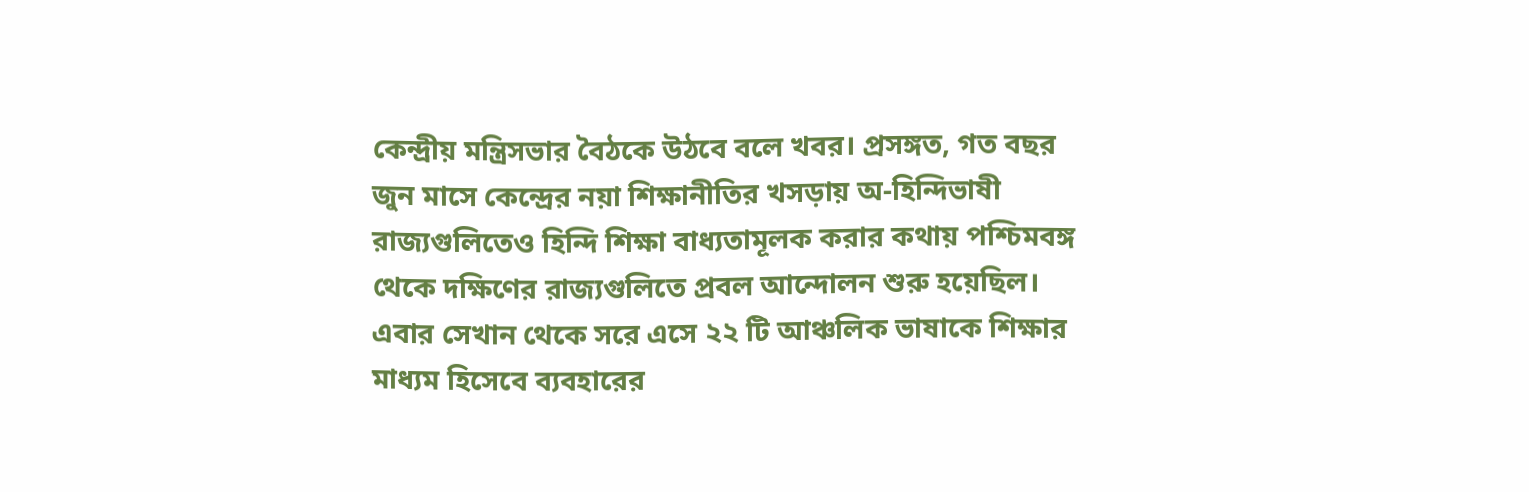কেন্দ্রীয় মন্ত্রিসভার বৈঠকে উঠবে বলে খবর। প্রসঙ্গত, গত বছর জুন মাসে কেন্দ্রের নয়া শিক্ষানীতির খসড়ায় অ-হিন্দিভাষী রাজ্যগুলিতেও হিন্দি শিক্ষা বাধ্যতামূলক করার কথায় পশ্চিমবঙ্গ থেকে দক্ষিণের রাজ্যগুলিতে প্রবল আন্দোলন শুরু হয়েছিল। এবার সেখান থেকে সরে এসে ২২ টি আঞ্চলিক ভাষাকে শিক্ষার মাধ্যম হিসেবে ব্যবহারের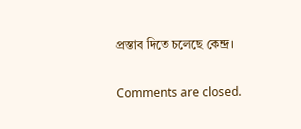প্রস্তাব দিতে চলেছে কেন্দ্র।

Comments are closed.